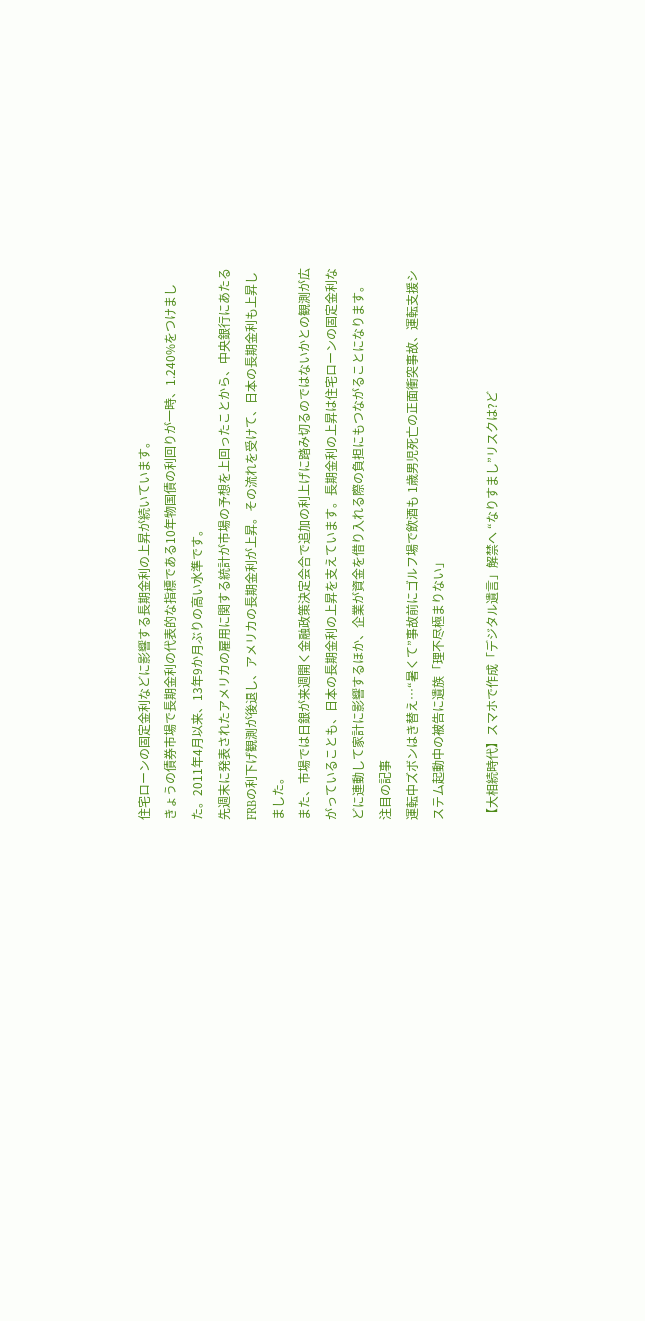住宅ローンの固定金利などに影響する長期金利の上昇が続いています。
きょうの債券市場で長期金利の代表的な指標である10年物国債の利回りが一時、1.240%をつけました。2011年4月以来、13年9か月ぶりの高い水準です。
先週末に発表されたアメリカの雇用に関する統計が市場の予想を上回ったことから、中央銀行にあたるFRBの利下げ観測が後退し、アメリカの長期金利が上昇。その流れを受けて、日本の長期金利も上昇しました。
また、市場では日銀が来週開く金融政策決定会合で追加の利上げに踏み切るのではないかとの観測が広がっていることも、日本の長期金利の上昇を支えています。長期金利の上昇は住宅ローンの固定金利などに連動して家計に影響するほか、企業が資金を借り入れる際の負担にもつながることになります。
注目の記事
運転中ズボンはき替え⋯“暑くて”事故前にゴルフ場で飲酒も 1歳男児死亡の正面衝突事故、運転支援システム起動中の被告に遺族「理不尽極まりない」

【大相続時代】スマホで作成「デジタル遺言」解禁へ “なりすまし”リスクは?ど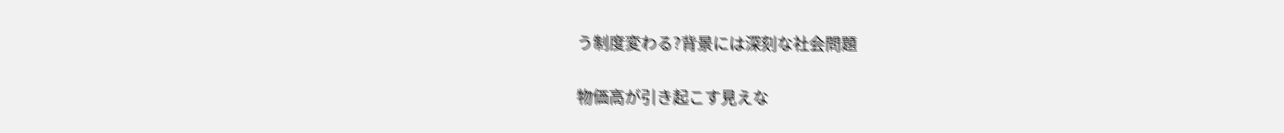う制度変わる?背景には深刻な社会問題

物価高が引き起こす見えな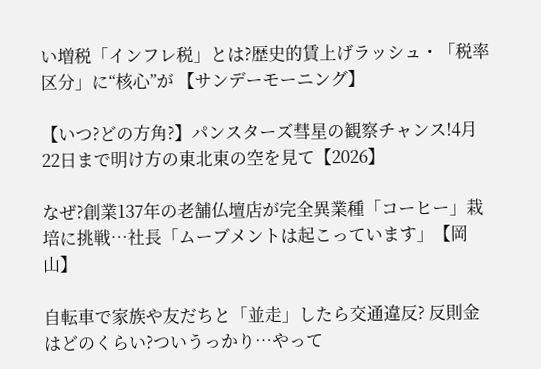い増税「インフレ税」とは?歴史的賃上げラッシュ・「税率区分」に“核心”が 【サンデーモーニング】

【いつ?どの方角?】パンスターズ彗星の観察チャンス!4月22日まで明け方の東北東の空を見て【2026】

なぜ?創業137年の老舗仏壇店が完全異業種「コーヒー」栽培に挑戦…社長「ムーブメントは起こっています」【岡山】

自転車で家族や友だちと「並走」したら交通違反? 反則金はどのくらい?ついうっかり…やって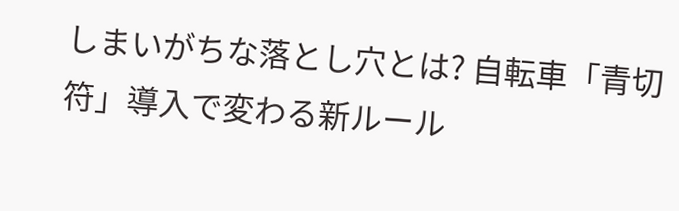しまいがちな落とし穴とは? 自転車「青切符」導入で変わる新ルール